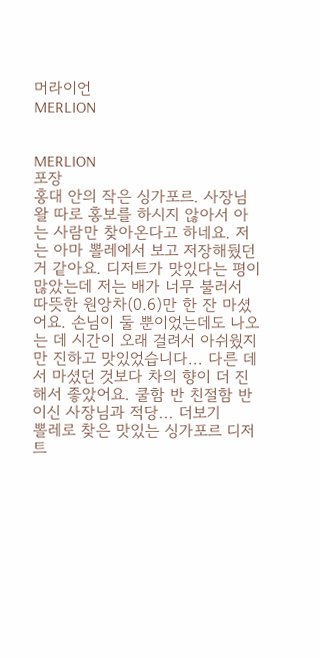머라이언
MERLION


MERLION
포장
홍대 안의 작은 싱가포르. 사장님 왈 따로 홍보를 하시지 않아서 아는 사람만 찾아온다고 하네요. 저는 아마 뽈레에서 보고 저장해뒀던 거 같아요. 디저트가 맛있다는 평이 많았는데 저는 배가 너무 불러서 따뜻한 원앙차(0.6)만 한 잔 마셨어요. 손님이 둘 뿐이었는데도 나오는 데 시간이 오래 걸려서 아쉬웠지만 진하고 맛있었습니다... 다른 데서 마셨던 것보다 차의 향이 더 진해서 좋았어요. 쿨함 반 친절함 반이신 사장님과 적당... 더보기
뽈레로 찾은 맛있는 싱가포르 디저트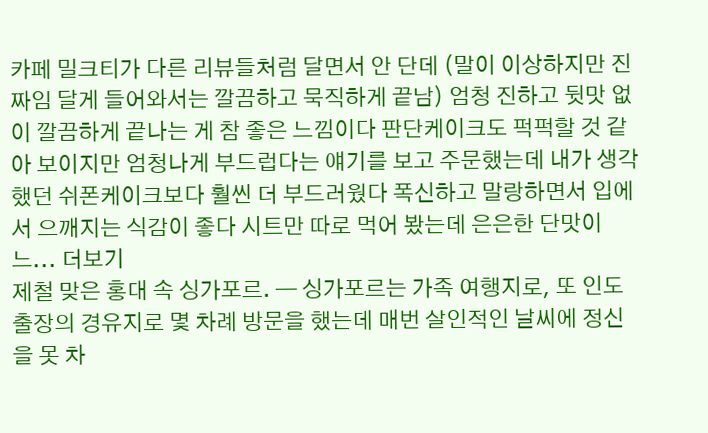카페 밀크티가 다른 리뷰들처럼 달면서 안 단데 (말이 이상하지만 진짜임 달게 들어와서는 깔끔하고 묵직하게 끝남) 엄청 진하고 뒷맛 없이 깔끔하게 끝나는 게 참 좋은 느낌이다 판단케이크도 퍽퍽할 것 같아 보이지만 엄청나게 부드럽다는 얘기를 보고 주문했는데 내가 생각했던 쉬폰케이크보다 훨씬 더 부드러웠다 폭신하고 말랑하면서 입에서 으깨지는 식감이 좋다 시트만 따로 먹어 봤는데 은은한 단맛이 느... 더보기
제철 맞은 홍대 속 싱가포르. — 싱가포르는 가족 여행지로, 또 인도 출장의 경유지로 몇 차례 방문을 했는데 매번 살인적인 날씨에 정신을 못 차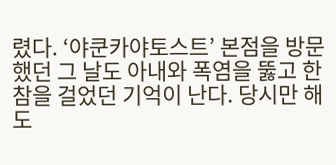렸다. ‘야쿤카야토스트’ 본점을 방문했던 그 날도 아내와 폭염을 뚫고 한참을 걸었던 기억이 난다. 당시만 해도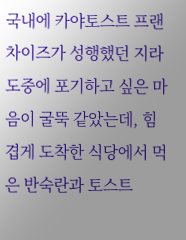국내에 카야토스트 프랜차이즈가 성행했던 지라 도중에 포기하고 싶은 마음이 굴뚝 같았는데, 힘겹게 도착한 식당에서 먹은 반숙란과 토스트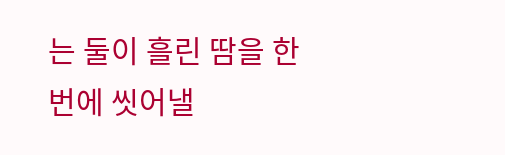는 둘이 흘린 땀을 한번에 씻어낼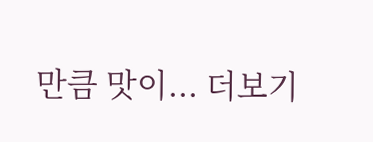만큼 맛이... 더보기